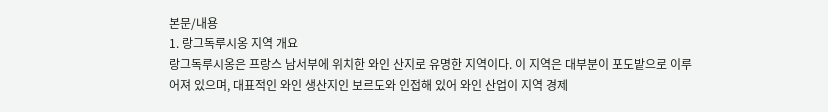본문/내용
1. 랑그독루시옹 지역 개요
랑그독루시옹은 프랑스 남서부에 위치한 와인 산지로 유명한 지역이다. 이 지역은 대부분이 포도밭으로 이루어져 있으며, 대표적인 와인 생산지인 보르도와 인접해 있어 와인 산업이 지역 경제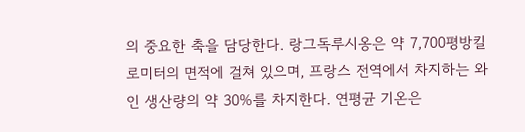의 중요한 축을 담당한다. 랑그독루시옹은 약 7,700평방킬로미터의 면적에 걸쳐 있으며, 프랑스 전역에서 차지하는 와인 생산량의 약 30%를 차지한다. 연평균 기온은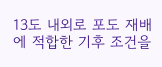13도 내외로 포도 재배에 적합한 기후 조건을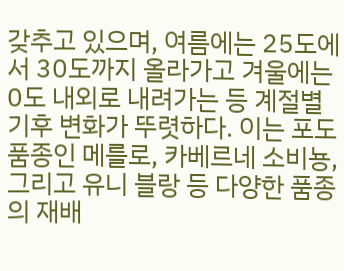갖추고 있으며, 여름에는 25도에서 30도까지 올라가고 겨울에는 0도 내외로 내려가는 등 계절별 기후 변화가 뚜렷하다. 이는 포도 품종인 메를로, 카베르네 소비뇽, 그리고 유니 블랑 등 다양한 품종의 재배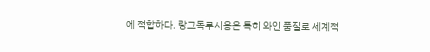에 적합하다. 랑그독루시옹은 특히 와인 품질로 세계적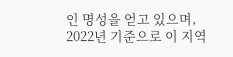인 명성을 얻고 있으며, 2022년 기준으로 이 지역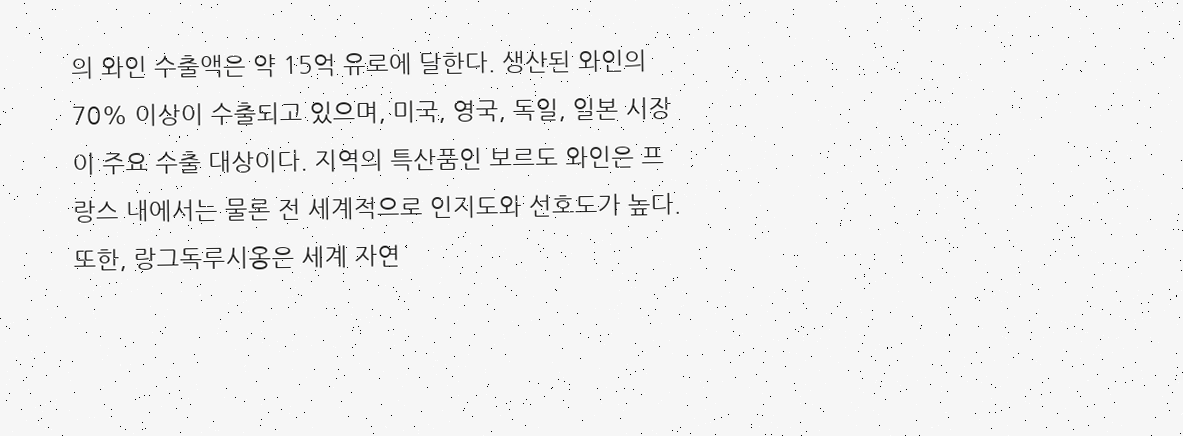의 와인 수출액은 약 15억 유로에 달한다. 생산된 와인의 70% 이상이 수출되고 있으며, 미국, 영국, 독일, 일본 시장이 주요 수출 대상이다. 지역의 특산품인 보르도 와인은 프랑스 내에서는 물론 전 세계적으로 인지도와 선호도가 높다. 또한, 랑그독루시옹은 세계 자연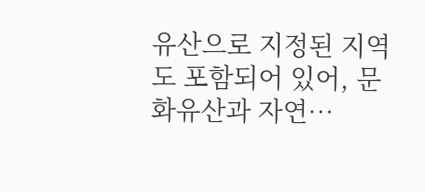유산으로 지정된 지역도 포함되어 있어, 문화유산과 자연…